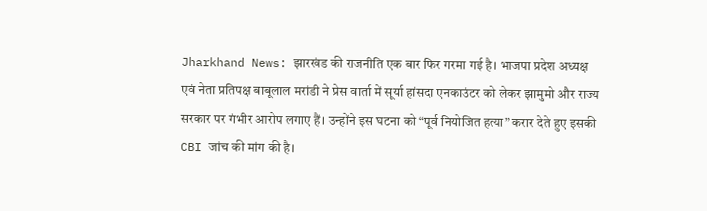Jharkhand News: झारखंड की राजनीति एक बार फिर गरमा गई है। भाजपा प्रदेश अध्यक्ष एवं नेता प्रतिपक्ष बाबूलाल मरांडी ने प्रेस वार्ता में सूर्या हांसदा एनकाउंटर को लेकर झामुमो और राज्य सरकार पर गंभीर आरोप लगाए हैं। उन्होंने इस घटना को “पूर्व नियोजित हत्या” करार देते हुए इसकी CBI जांच की मांग की है।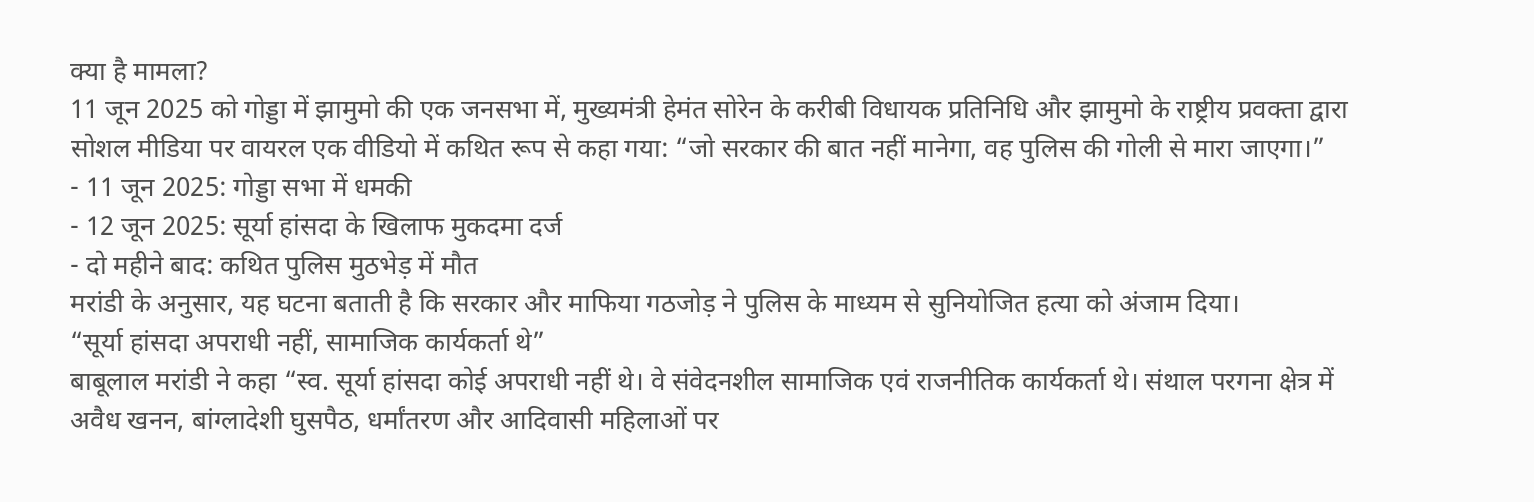क्या है मामला?
11 जून 2025 को गोड्डा में झामुमो की एक जनसभा में, मुख्यमंत्री हेमंत सोरेन के करीबी विधायक प्रतिनिधि और झामुमो के राष्ट्रीय प्रवक्ता द्वारा सोशल मीडिया पर वायरल एक वीडियो में कथित रूप से कहा गया: “जो सरकार की बात नहीं मानेगा, वह पुलिस की गोली से मारा जाएगा।”
- 11 जून 2025: गोड्डा सभा में धमकी
- 12 जून 2025: सूर्या हांसदा के खिलाफ मुकदमा दर्ज
- दो महीने बाद: कथित पुलिस मुठभेड़ में मौत
मरांडी के अनुसार, यह घटना बताती है कि सरकार और माफिया गठजोड़ ने पुलिस के माध्यम से सुनियोजित हत्या को अंजाम दिया।
“सूर्या हांसदा अपराधी नहीं, सामाजिक कार्यकर्ता थे”
बाबूलाल मरांडी ने कहा “स्व. सूर्या हांसदा कोई अपराधी नहीं थे। वे संवेदनशील सामाजिक एवं राजनीतिक कार्यकर्ता थे। संथाल परगना क्षेत्र में अवैध खनन, बांग्लादेशी घुसपैठ, धर्मांतरण और आदिवासी महिलाओं पर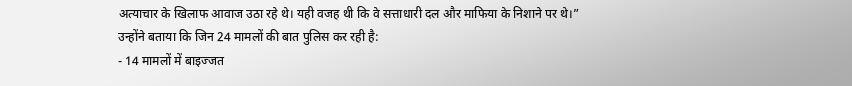अत्याचार के खिलाफ आवाज उठा रहे थे। यही वजह थी कि वे सत्ताधारी दल और माफिया के निशाने पर थे।”
उन्होंने बताया कि जिन 24 मामलों की बात पुलिस कर रही है:
- 14 मामलों में बाइज्जत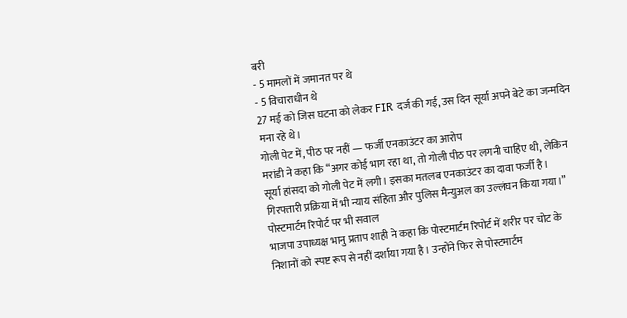बरी
- 5 मामलों में जमानत पर थे
- 5 विचाराधीन थे
27 मई को जिस घटना को लेकर FIR दर्ज की गई, उस दिन सूर्या अपने बेटे का जन्मदिन मना रहे थे।
गोली पेट में, पीठ पर नहीं — फर्जी एनकाउंटर का आरोप
मरांडी ने कहा कि “अगर कोई भाग रहा था, तो गोली पीठ पर लगनी चाहिए थी, लेकिन सूर्या हांसदा को गोली पेट में लगी। इसका मतलब एनकाउंटर का दावा फर्जी है। गिरफ्तारी प्रक्रिया में भी न्याय संहिता और पुलिस मैन्युअल का उल्लंघन किया गया।”
पोस्टमार्टम रिपोर्ट पर भी सवाल
भाजपा उपाध्यक्ष भानु प्रताप शाही ने कहा कि पोस्टमार्टम रिपोर्ट में शरीर पर चोट के निशानों को स्पष्ट रूप से नहीं दर्शाया गया है। उन्होंने फिर से पोस्टमार्टम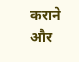कराने और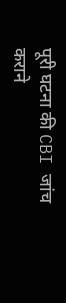पूरी घटना की CBI जांच कराने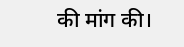की मांग की।